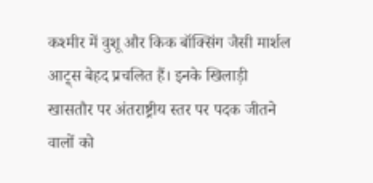कश्मीर में वुशू और किक बॉक्सिंग जैसी मार्शल आट्र्स बेहद प्रचलित हैं। इनके खिलाड़ी खासतौर पर अंतराष्ट्रीय स्तर पर पदक जीतने वालों को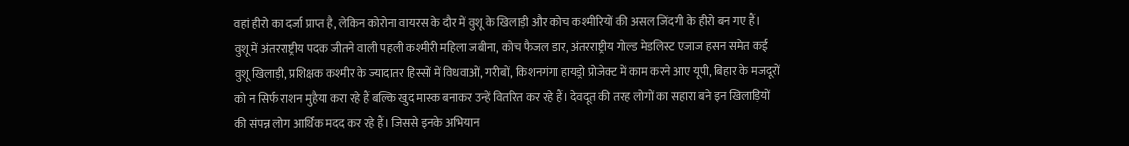वहां हीरो का दर्जा प्राप्त है, लेकिन कोरोना वायरस के दौर में वुशू के खिलाड़ी और कोच कश्मीरियों की असल जिंदगी के हीरो बन गए हैं।
वुशू में अंतरराष्ट्रीय पदक जीतने वाली पहली कश्मीरी महिला जबीना, कोच फैजल डार, अंतरराष्ट्रीय गोल्ड मेडलिस्ट एजाज हसन समेत कई वुशू खिलाड़ी, प्रशिक्षक कश्मीर के ज्यादातर हिस्सों में विधवाओं, गरीबों, किशनगंगा हायड्रो प्रोजेक्ट में काम करने आए यूपी, बिहार के मजदूरों को न सिर्फ राशन मुहैया करा रहे हैं बल्कि खुद मास्क बनाकर उन्हें वितरित कर रहे हैं। देवदूत की तरह लोगों का सहारा बने इन खिलाड़ियों की संपन्न लोग आर्थिक मदद कर रहे हैं। जिससे इनके अभियान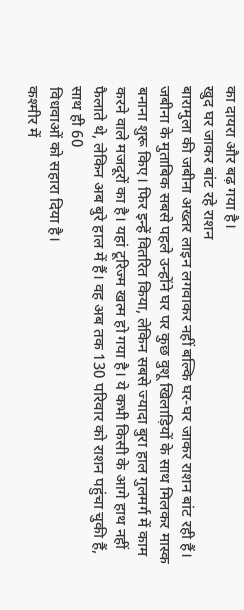का दायरा और बढ़ गया है।
खुद घर जाकर बांट रहे राशन
बारामुला की जबीना अख्तर लाइन लगवाकर नहीं बल्कि घर-घर जाकर राशन बांट रही हैं। जबीना के मुताबिक सबसे पहले उन्होंने घर पर कुछ वुशू खिलाड़ियों के साथ मिलकर मास्क बनाना शुरू किए। फिर इन्हें वितरित किया, लेकिन सबसे ज्यादा बुरा हाल गुलमर्ग में काम करने वाले मजदूरों का है। यहां टूरिज्म खत्म हो गया है। ये कभी किसी के आगे हाथ नहीं फैलाते थे, लेकिन अब बुरे हाल में हैं। वह अब तक 130 परिवार को राशन पहुंचा चुकी हैं, साथ ही 60
विधवाओं को सहारा दिया है।
कश्मीर में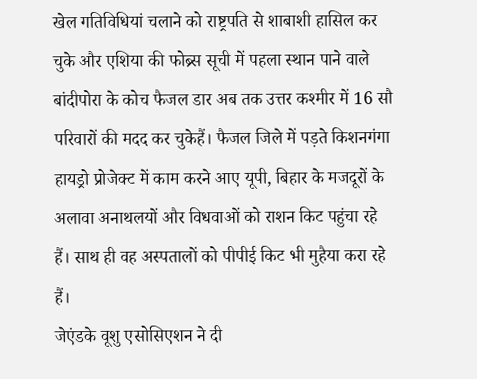खेल गतिविधियां चलाने को राष्ट्रपति से शाबाशी हासिल कर चुके और एशिया की फोब्र्स सूची में पहला स्थान पाने वाले बांदीपोरा के कोच फैजल डार अब तक उत्तर कश्मीर में 16 सौ परिवारों की मदद कर चुकेहैं। फैजल जिले में पड़ते किशनगंगा हायड्रो प्रोजेक्ट में काम करने आए यूपी, बिहार के मजदूरों के अलावा अनाथलयों और विधवाओं को राशन किट पहुंचा रहे हैं। साथ ही वह अस्पतालों को पीपीई किट भी मुहैया करा रहे हैं।
जेएंडके वूशु एसोसिएशन ने दी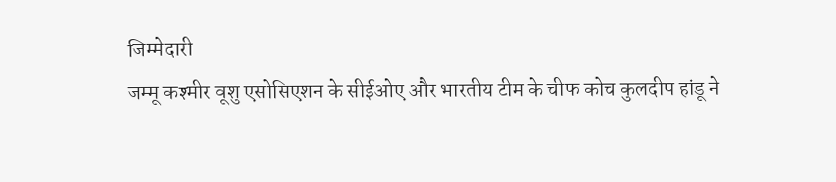जिम्मेदारी
जम्मू कश्मीर वूशु एसोसिएशन के सीईओए और भारतीय टीम के चीफ कोच कुलदीप हांडू ने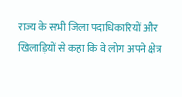राज्य के सभी जिला पदाधिकारियों और खिलाड़ियों से कहा कि वे लोग अपने क्षेत्र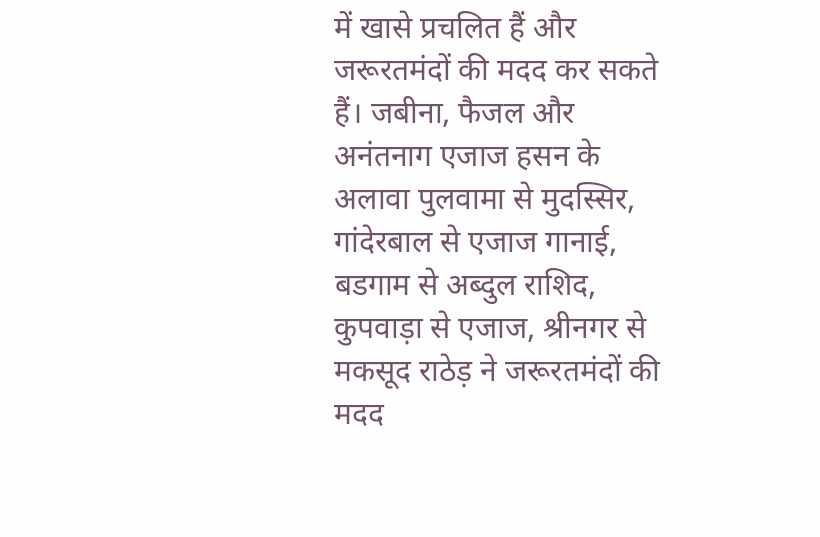में खासे प्रचलित हैं और जरूरतमंदों की मदद कर सकते हैं। जबीना, फैजल और अनंतनाग एजाज हसन के अलावा पुलवामा से मुदस्सिर, गांदेरबाल से एजाज गानाई, बडगाम से अब्दुल राशिद, कुपवाड़ा से एजाज, श्रीनगर से मकसूद राठेड़ ने जरूरतमंदों की मदद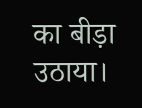का बीड़ा उठाया।